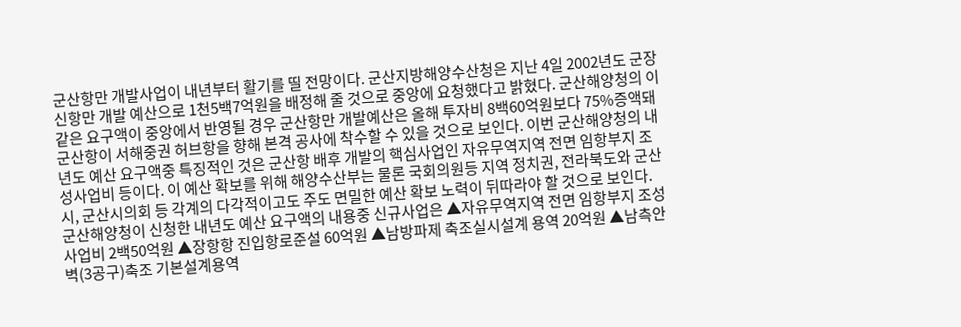군산항만 개발사업이 내년부터 활기를 띨 전망이다. 군산지방해양수산청은 지난 4일 2002년도 군장 신항만 개발 예산으로 1천5백7억원을 배정해 줄 것으로 중앙에 요청했다고 밝혔다. 군산해양청의 이같은 요구액이 중앙에서 반영될 경우 군산항만 개발예산은 올해 투자비 8백60억원보다 75%증액돼 군산항이 서해중권 허브항을 향해 본격 공사에 착수할 수 있을 것으로 보인다. 이번 군산해양청의 내년도 예산 요구액중 특징적인 것은 군산항 배후 개발의 핵심사업인 자유무역지역 전면 임항부지 조성사업비 등이다. 이 예산 확보를 위해 해양수산부는 물론 국회의원등 지역 정치권, 전라북도와 군산시, 군산시의회 등 각계의 다각적이고도 주도 면밀한 예산 확보 노력이 뒤따라야 할 것으로 보인다. 군산해양청이 신청한 내년도 예산 요구액의 내용중 신규사업은 ▲자유무역지역 전면 임항부지 조성사업비 2백50억원 ▲장항항 진입항로준설 60억원 ▲남방파제 축조실시설계 용역 20억원 ▲남측안벽(3공구)축조 기본설계용역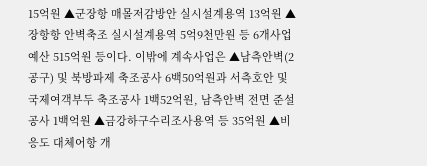15억원 ▲군장항 매몰저감방안 실시설계용역 13억원 ▲장항항 안벽축조 실시설계용역 5억9천만원 등 6개사업 예산 515억원 등이다. 이밖에 계속사업은 ▲남측안벽(2공구) 및 북방파제 축조공사 6백50억원과 서측호안 및 국제여객부두 축조공사 1백52억원, 남측안벽 전면 준설공사 1백억원 ▲금강하구수리조사용역 등 35억원 ▲비응도 대체어항 개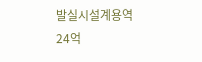발실시설계용역 24억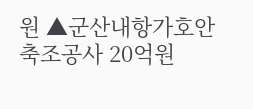원 ▲군산내항가호안 축조공사 20억원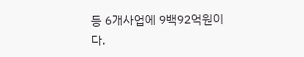등 6개사업에 9백92억원이다.